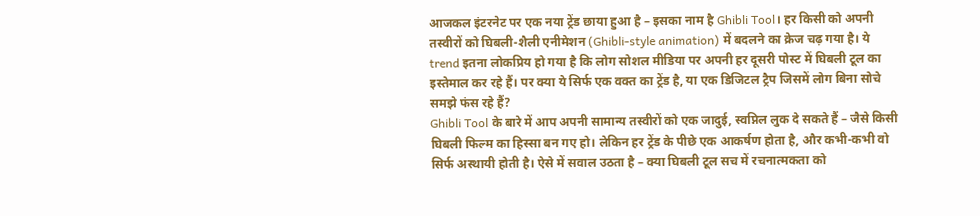आजकल इंटरनेट पर एक नया ट्रेंड छाया हुआ है – इसका नाम है Ghibli Tool। हर किसी को अपनी तस्वीरों को घिबली-शैली एनीमेशन (Ghibli-style animation) में बदलने का क्रेज चढ़ गया है। ये trend इतना लोकप्रिय हो गया है कि लोग सोशल मीडिया पर अपनी हर दूसरी पोस्ट में घिबली टूल का इस्तेमाल कर रहे हैं। पर क्या ये सिर्फ एक वक्त का ट्रेंड है, या एक डिजिटल ट्रैप जिसमें लोग बिना सोचे समझे फंस रहे हैं?
Ghibli Tool के बारे में आप अपनी सामान्य तस्वीरों को एक जादुई, स्वप्निल लुक दे सकते हैं – जैसे किसी घिबली फिल्म का हिस्सा बन गए हो। लेकिन हर ट्रेंड के पीछे एक आकर्षण होता है, और कभी-कभी वो सिर्फ अस्थायी होती है। ऐसे में सवाल उठता है – क्या घिबली टूल सच में रचनात्मकता को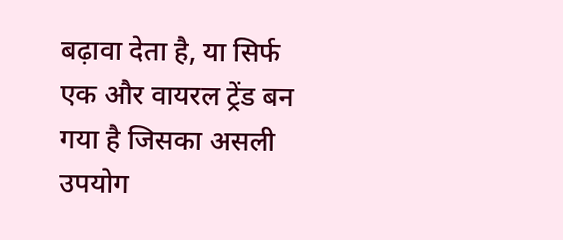बढ़ावा देता है, या सिर्फ एक और वायरल ट्रेंड बन गया है जिसका असली उपयोग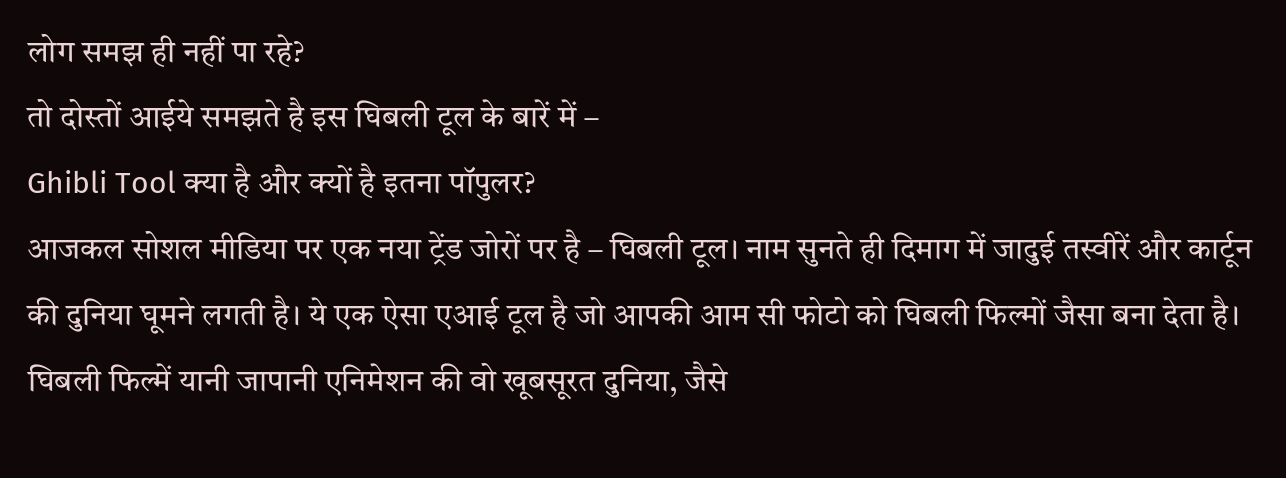लोग समझ ही नहीं पा रहे?
तो दोस्तों आईये समझते है इस घिबली टूल के बारें में –
Ghibli Tool क्या है और क्यों है इतना पॉपुलर?
आजकल सोशल मीडिया पर एक नया ट्रेंड जोरों पर है – घिबली टूल। नाम सुनते ही दिमाग में जादुई तस्वीरें और कार्टून की दुनिया घूमने लगती है। ये एक ऐसा एआई टूल है जो आपकी आम सी फोटो को घिबली फिल्मों जैसा बना देता है। घिबली फिल्में यानी जापानी एनिमेशन की वो खूबसूरत दुनिया, जैसे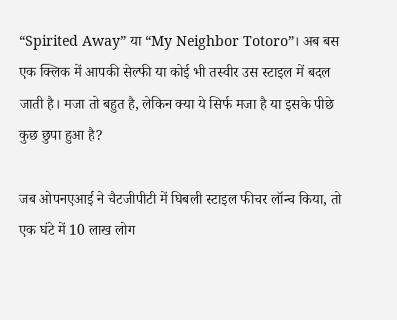“Spirited Away” या “My Neighbor Totoro”। अब बस एक क्लिक में आपकी सेल्फी या कोई भी तस्वीर उस स्टाइल में बदल जाती है। मजा तो बहुत है, लेकिन क्या ये सिर्फ मजा है या इसके पीछे कुछ छुपा हुआ है?

जब ओपनएआई ने चैटजीपीटी में घिबली स्टाइल फीचर लॉन्च किया, तो एक घंटे में 10 लाख लोग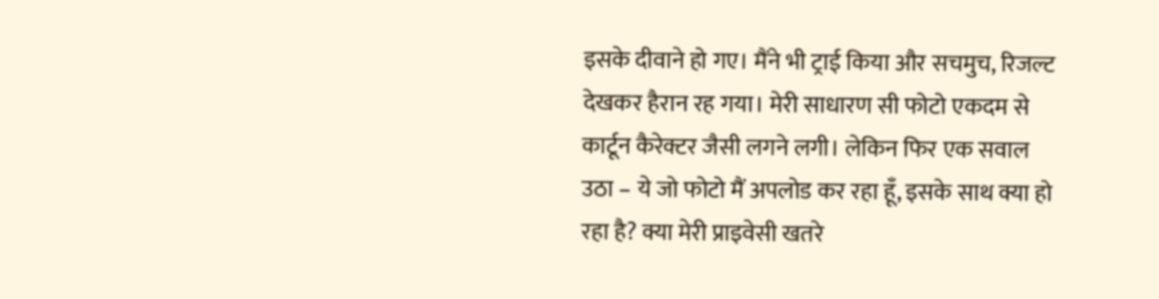इसके दीवाने हो गए। मैंने भी ट्राई किया और सचमुच, रिजल्ट देखकर हैरान रह गया। मेरी साधारण सी फोटो एकदम से कार्टून कैरेक्टर जैसी लगने लगी। लेकिन फिर एक सवाल उठा – ये जो फोटो मैं अपलोड कर रहा हूँ, इसके साथ क्या हो रहा है? क्या मेरी प्राइवेसी खतरे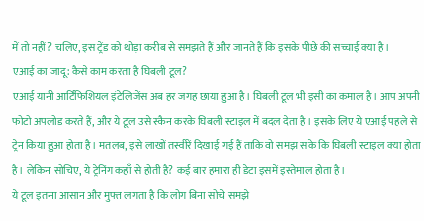में तो नहीं? चलिए, इस ट्रेंड को थोड़ा करीब से समझते हैं और जानते हैं कि इसके पीछे की सच्चाई क्या है।
एआई का जादू: कैसे काम करता है घिबली टूल?
एआई यानी आर्टिफिशियल इंटेलिजेंस अब हर जगह छाया हुआ है। घिबली टूल भी इसी का कमाल है। आप अपनी फोटो अपलोड करते हैं, और ये टूल उसे स्कैन करके घिबली स्टाइल में बदल देता है। इसके लिए ये एआई पहले से ट्रेन किया हुआ होता है। मतलब, इसे लाखों तस्वीरें दिखाई गई हैं ताकि वो समझ सके कि घिबली स्टाइल क्या होता है। लेकिन सोचिए, ये ट्रेनिंग कहाँ से होती है? कई बार हमारा ही डेटा इसमें इस्तेमाल होता है।
ये टूल इतना आसान और मुफ्त लगता है कि लोग बिना सोचे समझे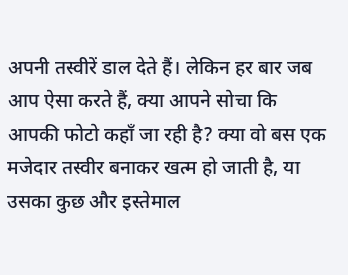अपनी तस्वीरें डाल देते हैं। लेकिन हर बार जब आप ऐसा करते हैं, क्या आपने सोचा कि आपकी फोटो कहाँ जा रही है? क्या वो बस एक मजेदार तस्वीर बनाकर खत्म हो जाती है, या उसका कुछ और इस्तेमाल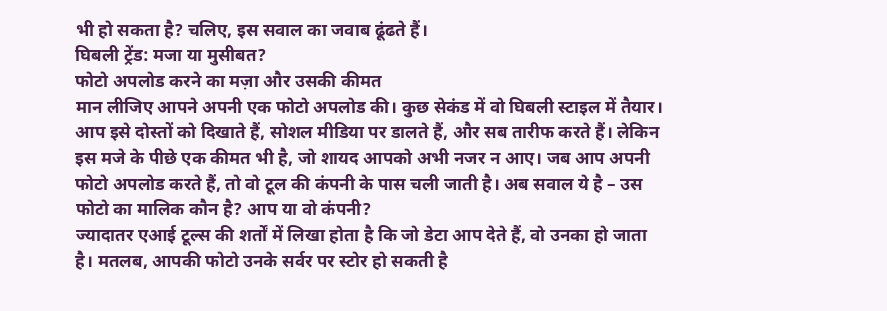भी हो सकता है? चलिए, इस सवाल का जवाब ढूंढते हैं।
घिबली ट्रेंड: मजा या मुसीबत?
फोटो अपलोड करने का मज़ा और उसकी कीमत
मान लीजिए आपने अपनी एक फोटो अपलोड की। कुछ सेकंड में वो घिबली स्टाइल में तैयार। आप इसे दोस्तों को दिखाते हैं, सोशल मीडिया पर डालते हैं, और सब तारीफ करते हैं। लेकिन इस मजे के पीछे एक कीमत भी है, जो शायद आपको अभी नजर न आए। जब आप अपनी फोटो अपलोड करते हैं, तो वो टूल की कंपनी के पास चली जाती है। अब सवाल ये है – उस फोटो का मालिक कौन है? आप या वो कंपनी?
ज्यादातर एआई टूल्स की शर्तों में लिखा होता है कि जो डेटा आप देते हैं, वो उनका हो जाता है। मतलब, आपकी फोटो उनके सर्वर पर स्टोर हो सकती है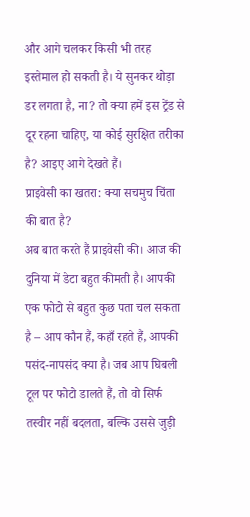और आगे चलकर किसी भी तरह इस्तेमाल हो सकती है। ये सुनकर थोड़ा डर लगता है, ना? तो क्या हमें इस ट्रेंड से दूर रहना चाहिए, या कोई सुरक्षित तरीका है? आइए आगे देखते हैं।
प्राइवेसी का खतरा: क्या सचमुच चिंता की बात है?
अब बात करते हैं प्राइवेसी की। आज की दुनिया में डेटा बहुत कीमती है। आपकी एक फोटो से बहुत कुछ पता चल सकता है – आप कौन हैं, कहाँ रहते हैं, आपकी पसंद-नापसंद क्या है। जब आप घिबली टूल पर फोटो डालते हैं, तो वो सिर्फ तस्वीर नहीं बदलता, बल्कि उससे जुड़ी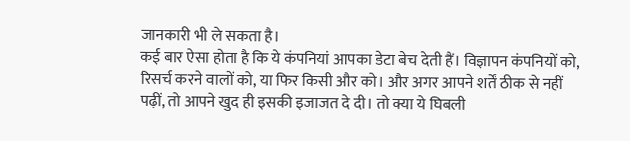जानकारी भी ले सकता है।
कई बार ऐसा होता है कि ये कंपनियां आपका डेटा बेच देती हैं। विज्ञापन कंपनियों को, रिसर्च करने वालों को, या फिर किसी और को। और अगर आपने शर्तें ठीक से नहीं पढ़ीं, तो आपने खुद ही इसकी इजाजत दे दी। तो क्या ये घिबली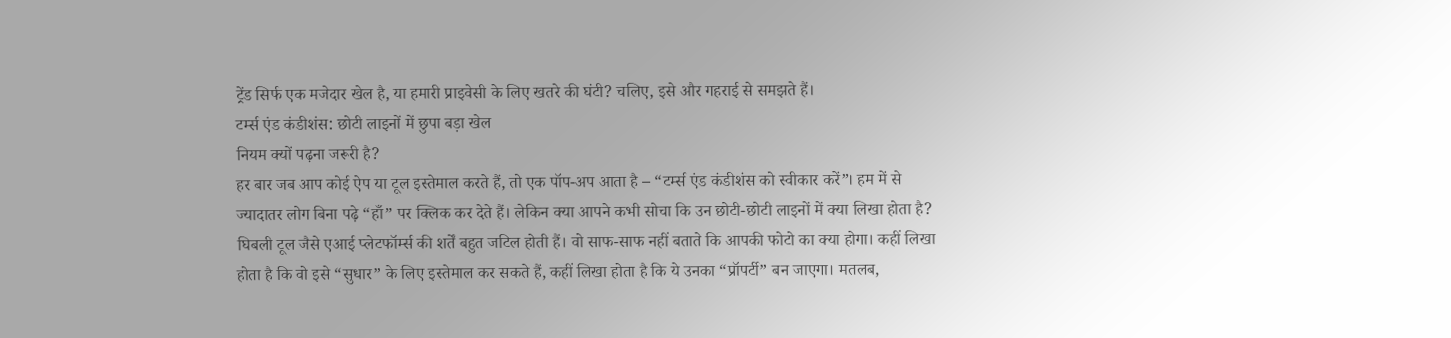ट्रेंड सिर्फ एक मजेदार खेल है, या हमारी प्राइवेसी के लिए खतरे की घंटी? चलिए, इसे और गहराई से समझते हैं।
टर्म्स एंड कंडीशंस: छोटी लाइनों में छुपा बड़ा खेल
नियम क्यों पढ़ना जरूरी है?
हर बार जब आप कोई ऐप या टूल इस्तेमाल करते हैं, तो एक पॉप-अप आता है – “टर्म्स एंड कंडीशंस को स्वीकार करें”। हम में से ज्यादातर लोग बिना पढ़े “हाँ” पर क्लिक कर देते हैं। लेकिन क्या आपने कभी सोचा कि उन छोटी-छोटी लाइनों में क्या लिखा होता है?
घिबली टूल जैसे एआई प्लेटफॉर्म्स की शर्तें बहुत जटिल होती हैं। वो साफ-साफ नहीं बताते कि आपकी फोटो का क्या होगा। कहीं लिखा होता है कि वो इसे “सुधार” के लिए इस्तेमाल कर सकते हैं, कहीं लिखा होता है कि ये उनका “प्रॉपर्टी” बन जाएगा। मतलब,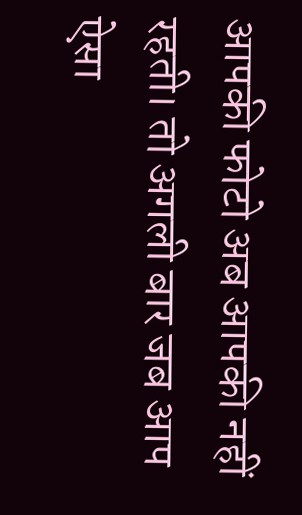आपकी फोटो अब आपकी नहीं रहती। तो अगली बार जब आप ऐसा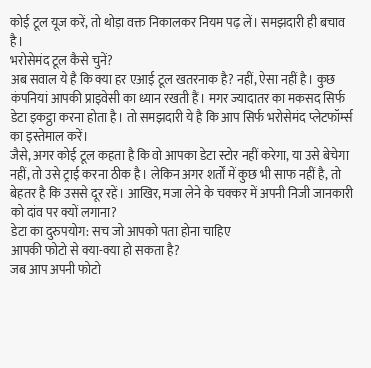कोई टूल यूज करें, तो थोड़ा वक्त निकालकर नियम पढ़ लें। समझदारी ही बचाव है।
भरोसेमंद टूल कैसे चुनें?
अब सवाल ये है कि क्या हर एआई टूल खतरनाक है? नहीं, ऐसा नहीं है। कुछ कंपनियां आपकी प्राइवेसी का ध्यान रखती हैं। मगर ज्यादातर का मकसद सिर्फ डेटा इकट्ठा करना होता है। तो समझदारी ये है कि आप सिर्फ भरोसेमंद प्लेटफॉर्म्स का इस्तेमाल करें।
जैसे, अगर कोई टूल कहता है कि वो आपका डेटा स्टोर नहीं करेगा, या उसे बेचेगा नहीं, तो उसे ट्राई करना ठीक है। लेकिन अगर शर्तों में कुछ भी साफ नहीं है, तो बेहतर है कि उससे दूर रहें। आखिर, मजा लेने के चक्कर में अपनी निजी जानकारी को दांव पर क्यों लगाना?
डेटा का दुरुपयोग: सच जो आपको पता होना चाहिए
आपकी फोटो से क्या-क्या हो सकता है?
जब आप अपनी फोटो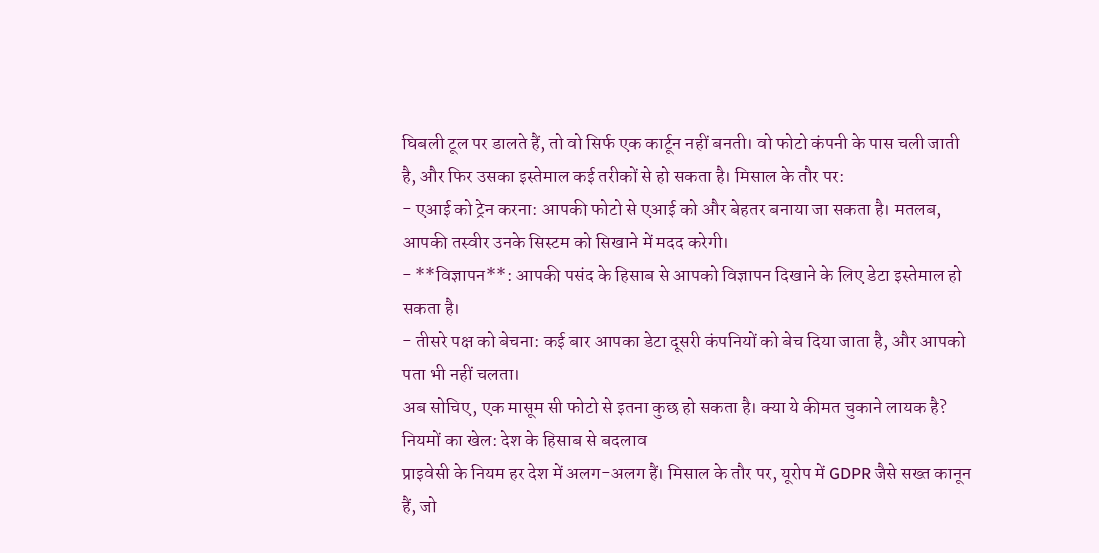घिबली टूल पर डालते हैं, तो वो सिर्फ एक कार्टून नहीं बनती। वो फोटो कंपनी के पास चली जाती है, और फिर उसका इस्तेमाल कई तरीकों से हो सकता है। मिसाल के तौर पर:
- एआई को ट्रेन करना: आपकी फोटो से एआई को और बेहतर बनाया जा सकता है। मतलब, आपकी तस्वीर उनके सिस्टम को सिखाने में मदद करेगी।
- **विज्ञापन**: आपकी पसंद के हिसाब से आपको विज्ञापन दिखाने के लिए डेटा इस्तेमाल हो सकता है।
- तीसरे पक्ष को बेचना: कई बार आपका डेटा दूसरी कंपनियों को बेच दिया जाता है, और आपको पता भी नहीं चलता।
अब सोचिए, एक मासूम सी फोटो से इतना कुछ हो सकता है। क्या ये कीमत चुकाने लायक है?
नियमों का खेल: देश के हिसाब से बदलाव
प्राइवेसी के नियम हर देश में अलग-अलग हैं। मिसाल के तौर पर, यूरोप में GDPR जैसे सख्त कानून हैं, जो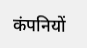कंपनियों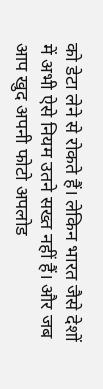को डेटा लेने से रोकते हैं। लेकिन भारत जैसे देशों में अभी ऐसे नियम उतने सख्त नहीं हैं। और जब आप खुद अपनी फोटो अपलोड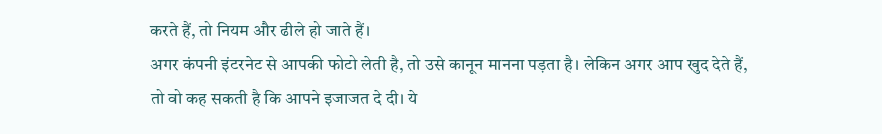करते हैं, तो नियम और ढीले हो जाते हैं।
अगर कंपनी इंटरनेट से आपकी फोटो लेती है, तो उसे कानून मानना पड़ता है। लेकिन अगर आप खुद देते हैं, तो वो कह सकती है कि आपने इजाजत दे दी। ये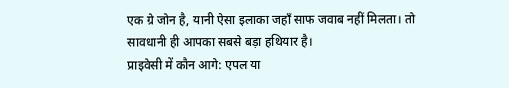एक ग्रे जोन है, यानी ऐसा इलाका जहाँ साफ जवाब नहीं मिलता। तो सावधानी ही आपका सबसे बड़ा हथियार है।
प्राइवेसी में कौन आगे: एपल या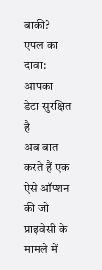बाकी?
एपल का दावा: आपका डेटा सुरक्षित है
अब बात करते हैं एक ऐसे ऑप्शन की जो प्राइवेसी के मामले में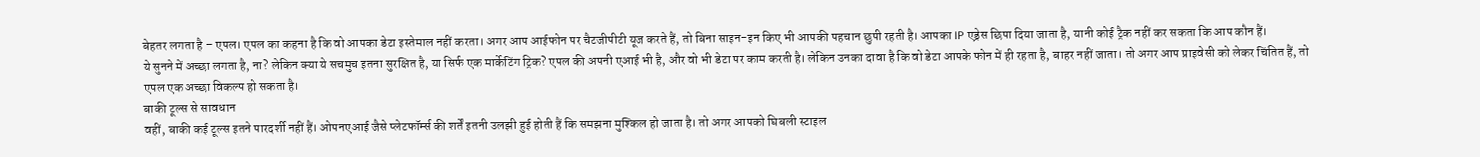बेहतर लगता है – एपल। एपल का कहना है कि वो आपका डेटा इस्तेमाल नहीं करता। अगर आप आईफोन पर चैटजीपीटी यूज करते हैं, तो बिना साइन-इन किए भी आपकी पहचान छुपी रहती है। आपका IP एड्रेस छिपा दिया जाता है, यानी कोई ट्रैक नहीं कर सकता कि आप कौन हैं।
ये सुनने में अच्छा लगता है, ना? लेकिन क्या ये सचमुच इतना सुरक्षित है, या सिर्फ एक मार्केटिंग ट्रिक? एपल की अपनी एआई भी है, और वो भी डेटा पर काम करती है। लेकिन उनका दावा है कि वो डेटा आपके फोन में ही रहता है, बाहर नहीं जाता। तो अगर आप प्राइवेसी को लेकर चिंतित हैं, तो एपल एक अच्छा विकल्प हो सकता है।
बाकी टूल्स से सावधान
वहीं, बाकी कई टूल्स इतने पारदर्शी नहीं हैं। ओपनएआई जैसे प्लेटफॉर्म्स की शर्तें इतनी उलझी हुई होती हैं कि समझना मुश्किल हो जाता है। तो अगर आपको घिबली स्टाइल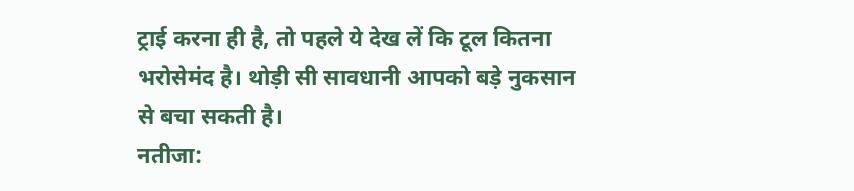ट्राई करना ही है, तो पहले ये देख लें कि टूल कितना भरोसेमंद है। थोड़ी सी सावधानी आपको बड़े नुकसान से बचा सकती है।
नतीजा: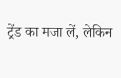ट्रेंड का मजा लें, लेकिन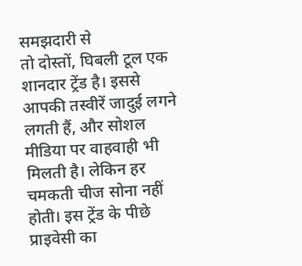समझदारी से
तो दोस्तों, घिबली टूल एक शानदार ट्रेंड है। इससे आपकी तस्वीरें जादुई लगने लगती हैं, और सोशल मीडिया पर वाहवाही भी मिलती है। लेकिन हर चमकती चीज सोना नहीं होती। इस ट्रेंड के पीछे प्राइवेसी का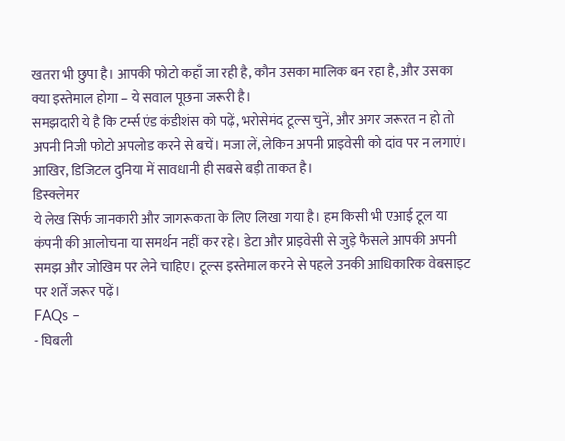खतरा भी छुपा है। आपकी फोटो कहाँ जा रही है, कौन उसका मालिक बन रहा है, और उसका क्या इस्तेमाल होगा – ये सवाल पूछना जरूरी है।
समझदारी ये है कि टर्म्स एंड कंडीशंस को पढ़ें, भरोसेमंद टूल्स चुनें, और अगर जरूरत न हो तो अपनी निजी फोटो अपलोड करने से बचें। मजा लें, लेकिन अपनी प्राइवेसी को दांव पर न लगाएं। आखिर, डिजिटल दुनिया में सावधानी ही सबसे बड़ी ताकत है।
डिस्क्लेमर
ये लेख सिर्फ जानकारी और जागरूकता के लिए लिखा गया है। हम किसी भी एआई टूल या कंपनी की आलोचना या समर्थन नहीं कर रहे। डेटा और प्राइवेसी से जुड़े फैसले आपकी अपनी समझ और जोखिम पर लेने चाहिए। टूल्स इस्तेमाल करने से पहले उनकी आधिकारिक वेबसाइट पर शर्तें जरूर पढ़ें।
FAQs –
- घिबली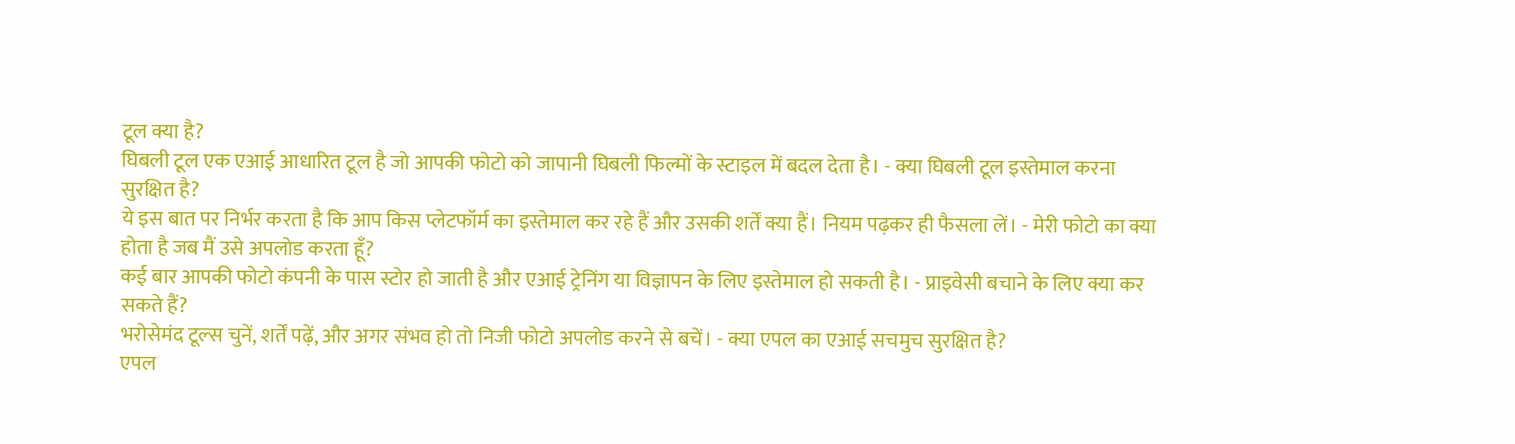टूल क्या है?
घिबली टूल एक एआई आधारित टूल है जो आपकी फोटो को जापानी घिबली फिल्मों के स्टाइल में बदल देता है। - क्या घिबली टूल इस्तेमाल करना सुरक्षित है?
ये इस बात पर निर्भर करता है कि आप किस प्लेटफॉर्म का इस्तेमाल कर रहे हैं और उसकी शर्तें क्या हैं। नियम पढ़कर ही फैसला लें। - मेरी फोटो का क्या होता है जब मैं उसे अपलोड करता हूँ?
कई बार आपकी फोटो कंपनी के पास स्टोर हो जाती है और एआई ट्रेनिंग या विज्ञापन के लिए इस्तेमाल हो सकती है। - प्राइवेसी बचाने के लिए क्या कर सकते हैं?
भरोसेमंद टूल्स चुनें, शर्तें पढ़ें, और अगर संभव हो तो निजी फोटो अपलोड करने से बचें। - क्या एपल का एआई सचमुच सुरक्षित है?
एपल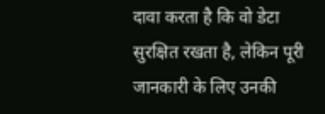दावा करता है कि वो डेटा सुरक्षित रखता है, लेकिन पूरी जानकारी के लिए उनकी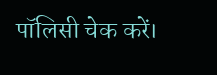पॉलिसी चेक करें।